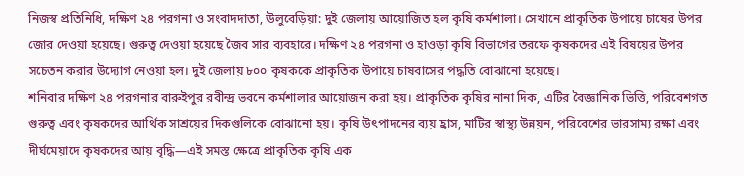নিজস্ব প্রতিনিধি, দক্ষিণ ২৪ পরগনা ও সংবাদদাতা, উলুবেড়িয়া: দুই জেলায় আয়োজিত হল কৃষি কর্মশালা। সেখানে প্রাকৃতিক উপায়ে চাষের উপর জোর দেওয়া হয়েছে। গুরুত্ব দেওয়া হয়েছে জৈব সার ব্যবহারে। দক্ষিণ ২৪ পরগনা ও হাওড়া কৃষি বিভাগের তরফে কৃষকদের এই বিষয়ের উপর সচেতন করার উদ্যোগ নেওয়া হল। দুই জেলায় ৮০০ কৃষককে প্রাকৃতিক উপায়ে চাষবাসের পদ্ধতি বোঝানো হয়েছে।
শনিবার দক্ষিণ ২৪ পরগনার বারুইপুর রবীন্দ্র ভবনে কর্মশালার আয়োজন করা হয়। প্রাকৃতিক কৃষির নানা দিক, এটির বৈজ্ঞানিক ভিত্তি, পরিবেশগত গুরুত্ব এবং কৃষকদের আর্থিক সাশ্রয়ের দিকগুলিকে বোঝানো হয়। কৃষি উৎপাদনের ব্যয় হ্রাস, মাটির স্বাস্থ্য উন্নয়ন, পরিবেশের ভারসাম্য রক্ষা এবং দীর্ঘমেয়াদে কৃষকদের আয় বৃদ্ধি—এই সমস্ত ক্ষেত্রে প্রাকৃতিক কৃষি এক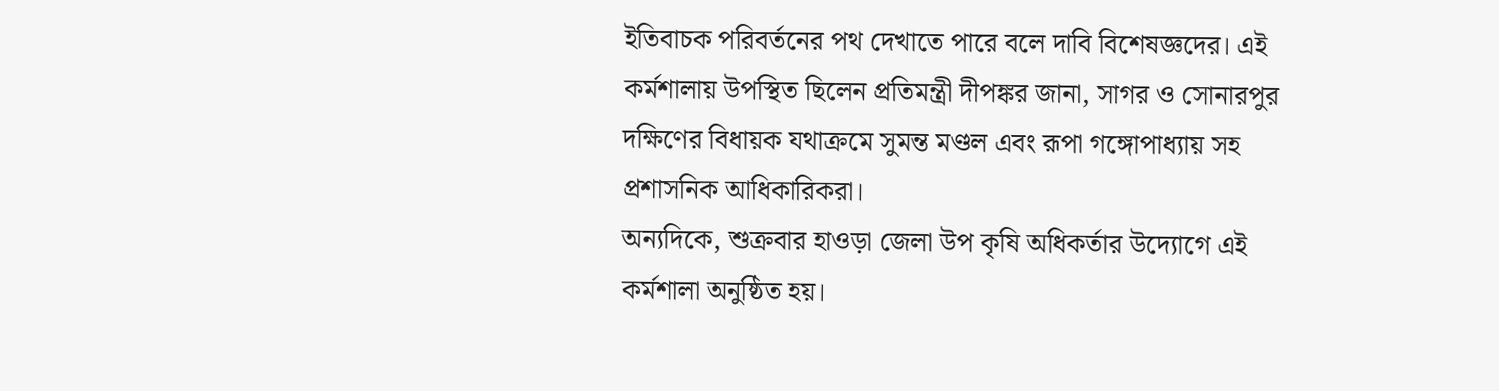ইতিবাচক পরিবর্তনের পথ দেখাতে পারে বলে দাবি বিশেষজ্ঞদের। এই কর্মশালায় উপস্থিত ছিলেন প্রতিমন্ত্রী দীপঙ্কর জানা, সাগর ও সোনারপুর দক্ষিণের বিধায়ক যথাক্রমে সুমন্ত মণ্ডল এবং রূপা গঙ্গোপাধ্যায় সহ প্রশাসনিক আধিকারিকরা।
অন্যদিকে, শুক্রবার হাওড়া জেলা উপ কৃষি অধিকর্তার উদ্যোগে এই কর্মশালা অনুষ্ঠিত হয়।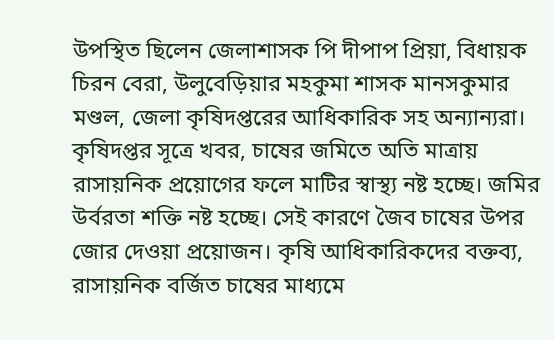উপস্থিত ছিলেন জেলাশাসক পি দীপাপ প্রিয়া, বিধায়ক চিরন বেরা, উলুবেড়িয়ার মহকুমা শাসক মানসকুমার মণ্ডল, জেলা কৃষিদপ্তরের আধিকারিক সহ অন্যান্যরা। কৃষিদপ্তর সূত্রে খবর, চাষের জমিতে অতি মাত্রায় রাসায়নিক প্রয়োগের ফলে মাটির স্বাস্থ্য নষ্ট হচ্ছে। জমির উর্বরতা শক্তি নষ্ট হচ্ছে। সেই কারণে জৈব চাষের উপর জোর দেওয়া প্রয়োজন। কৃষি আধিকারিকদের বক্তব্য, রাসায়নিক বর্জিত চাষের মাধ্যমে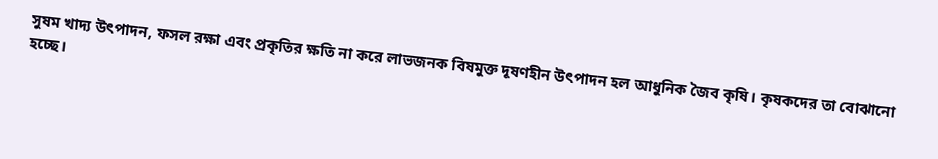সুষম খাদ্য উৎপাদন, ফসল রক্ষা এবং প্রকৃতির ক্ষতি না করে লাভজনক বিষমুক্ত দূষণহীন উৎপাদন হল আধুনিক জৈব কৃষি। কৃষকদের তা বোঝানো হচ্ছে।